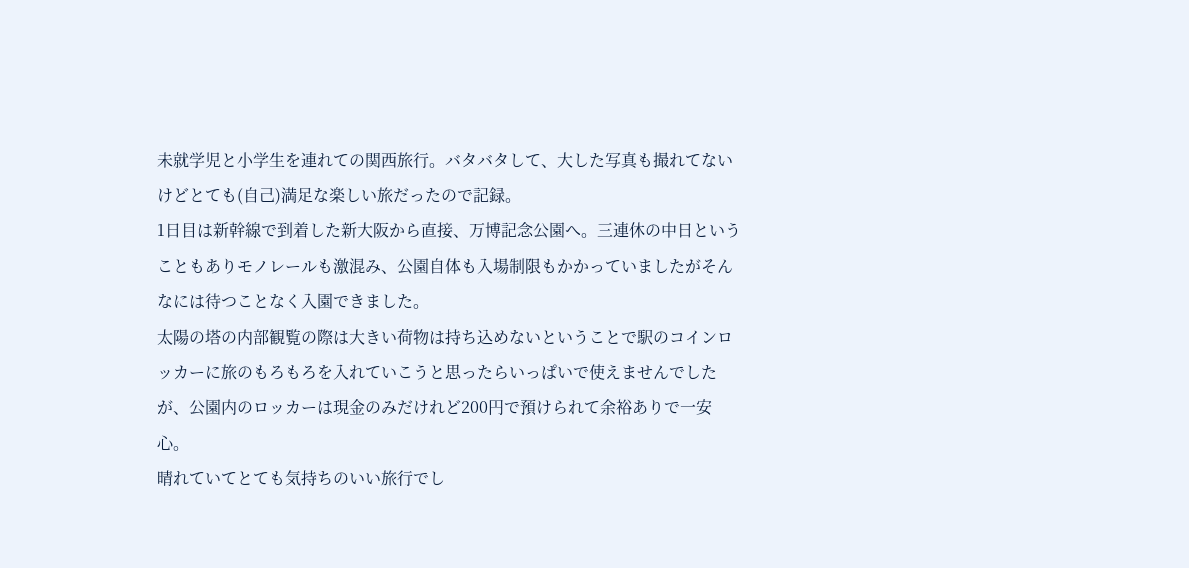未就学児と小学生を連れての関西旅行。バタバタして、大した写真も撮れてないけどとても(自己)満足な楽しい旅だったので記録。
1日目は新幹線で到着した新大阪から直接、万博記念公園へ。三連休の中日ということもありモノレールも激混み、公園自体も入場制限もかかっていましたがそんなには待つことなく入園できました。
太陽の塔の内部観覧の際は大きい荷物は持ち込めないということで駅のコインロッカーに旅のもろもろを入れていこうと思ったらいっぱいで使えませんでしたが、公園内のロッカーは現金のみだけれど200円で預けられて余裕ありで一安心。
晴れていてとても気持ちのいい旅行でし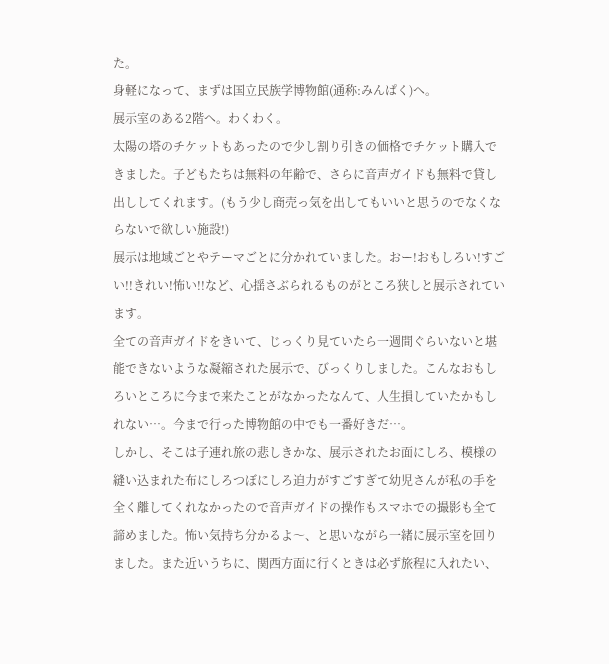た。
身軽になって、まずは国立民族学博物館(通称:みんぱく)へ。
展示室のある2階へ。わくわく。
太陽の塔のチケットもあったので少し割り引きの価格でチケット購入できました。子どもたちは無料の年齢で、さらに音声ガイドも無料で貸し出ししてくれます。(もう少し商売っ気を出してもいいと思うのでなくならないで欲しい施設!)
展示は地域ごとやテーマごとに分かれていました。おー!おもしろい!すごい!!きれい!怖い!!など、心揺さぶられるものがところ狭しと展示されています。
全ての音声ガイドをきいて、じっくり見ていたら一週間ぐらいないと堪能できないような凝縮された展示で、びっくりしました。こんなおもしろいところに今まで来たことがなかったなんて、人生損していたかもしれない…。今まで行った博物館の中でも一番好きだ…。
しかし、そこは子連れ旅の悲しきかな、展示されたお面にしろ、模様の縫い込まれた布にしろつぼにしろ迫力がすごすぎて幼児さんが私の手を全く離してくれなかったので音声ガイドの操作もスマホでの撮影も全て諦めました。怖い気持ち分かるよ〜、と思いながら一緒に展示室を回りました。また近いうちに、関西方面に行くときは必ず旅程に入れたい、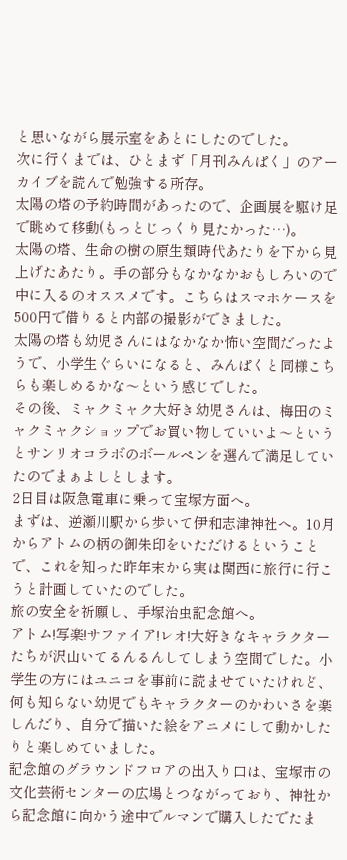と思いながら展示室をあとにしたのでした。
次に行くまでは、ひとまず「月刊みんぱく」のアーカイブを読んで勉強する所存。
太陽の塔の予約時間があったので、企画展を駆け足で眺めて移動(もっとじっくり見たかった…)。
太陽の塔、生命の樹の原生類時代あたりを下から見上げたあたり。手の部分もなかなかおもしろいので中に入るのオススメです。こちらはスマホケースを500円で借りると内部の撮影ができました。
太陽の塔も幼児さんにはなかなか怖い空間だったようで、小学生ぐらいになると、みんぱくと同様こちらも楽しめるかな〜という感じでした。
その後、ミャクミャク大好き幼児さんは、梅田のミャクミャクショップでお買い物していいよ〜というとサンリオコラボのボールペンを選んで満足していたのでまぁよしとします。
2日目は阪急電車に乗って宝塚方面へ。
まずは、逆瀬川駅から歩いて伊和志津神社へ。10月からアトムの柄の御朱印をいただけるということで、これを知った昨年末から実は関西に旅行に行こうと計画していたのでした。
旅の安全を祈願し、手塚治虫記念館へ。
アトム!写楽!サファイア!レオ!大好きなキャラクターたちが沢山いてるんるんしてしまう空間でした。小学生の方にはユニコを事前に読ませていたけれど、何も知らない幼児でもキャラクターのかわいさを楽しんだり、自分で描いた絵をアニメにして動かしたりと楽しめていました。
記念館のグラウンドフロアの出入り口は、宝塚市の文化芸術センターの広場とつながっており、神社から記念館に向かう途中でルマンで購入したでたま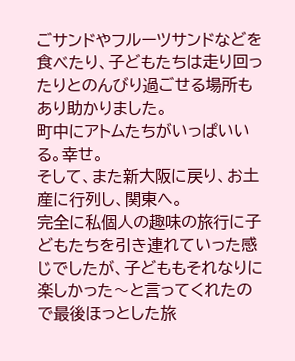ごサンドやフルーツサンドなどを食べたり、子どもたちは走り回ったりとのんびり過ごせる場所もあり助かりました。
町中にアトムたちがいっぱいいる。幸せ。
そして、また新大阪に戻り、お土産に行列し、関東へ。
完全に私個人の趣味の旅行に子どもたちを引き連れていった感じでしたが、子どももそれなりに楽しかった〜と言ってくれたので最後ほっとした旅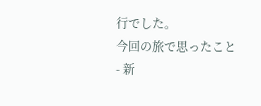行でした。
今回の旅で思ったこと
- 新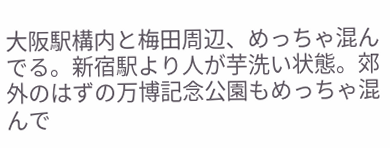大阪駅構内と梅田周辺、めっちゃ混んでる。新宿駅より人が芋洗い状態。郊外のはずの万博記念公園もめっちゃ混んで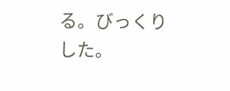る。びっくりした。